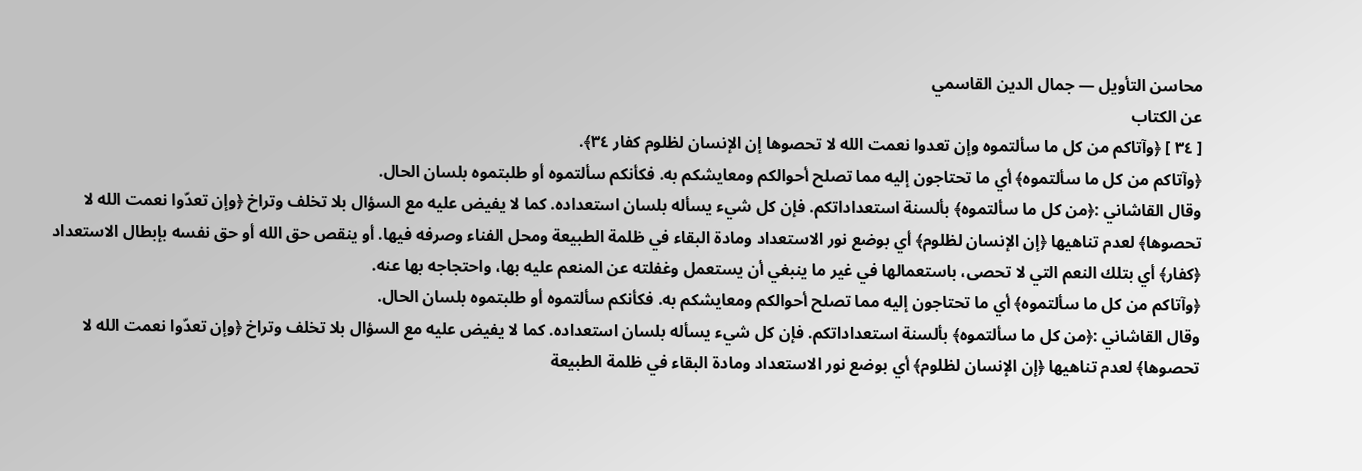محاسن التأويل — جمال الدين القاسمي
عن الكتاب
[ ٣٤ ] ﴿وآتاكم من كل ما سألتموه وإن تعدوا نعمت الله لا تحصوها إن الإنسان لظلوم كفار ٣٤﴾.
﴿وآتاكم من كل ما سألتموه﴾ أي ما تحتاجون إليه مما تصلح أحوالكم ومعايشكم به. فكأنكم سألتموه أو طلبتموه بلسان الحال.
وقال القاشاني :﴿من كل ما سألتموه﴾ بألسنة استعداداتكم. فإن كل شيء يسأله بلسان استعداده. كما لا يفيض عليه مع السؤال بلا تخلف وتراخ ﴿وإن تعدّوا نعمت الله لا تحصوها﴾ لعدم تناهيها ﴿إن الإنسان لظلوم﴾ أي بوضع نور الاستعداد ومادة البقاء في ظلمة الطبيعة ومحل الفناء وصرفه فيها. أو ينقص حق الله أو حق نفسه بإبطال الاستعداد ﴿كفار﴾ أي بتلك النعم التي لا تحصى، باستعمالها في غير ما ينبغي أن يستعمل وغفلته عن المنعم عليه بها، واحتجاجه بها عنه.
﴿وآتاكم من كل ما سألتموه﴾ أي ما تحتاجون إليه مما تصلح أحوالكم ومعايشكم به. فكأنكم سألتموه أو طلبتموه بلسان الحال.
وقال القاشاني :﴿من كل ما سألتموه﴾ بألسنة استعداداتكم. فإن كل شيء يسأله بلسان استعداده. كما لا يفيض عليه مع السؤال بلا تخلف وتراخ ﴿وإن تعدّوا نعمت الله لا تحصوها﴾ لعدم تناهيها ﴿إن الإنسان لظلوم﴾ أي بوضع نور الاستعداد ومادة البقاء في ظلمة الطبيعة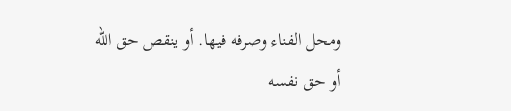ومحل الفناء وصرفه فيها. أو ينقص حق الله أو حق نفسه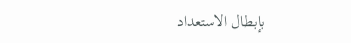بإبطال الاستعداد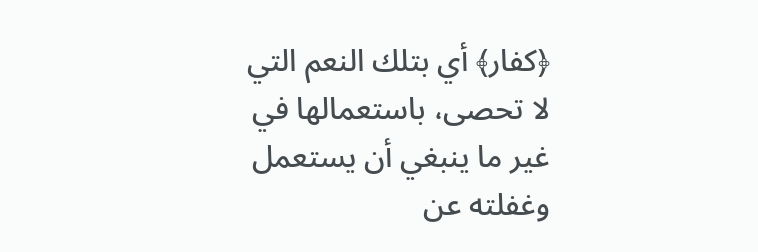﴿كفار﴾ أي بتلك النعم التي لا تحصى، باستعمالها في غير ما ينبغي أن يستعمل وغفلته عن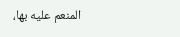المنعم عليه بها،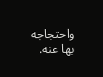واحتجاجه بها عنه.